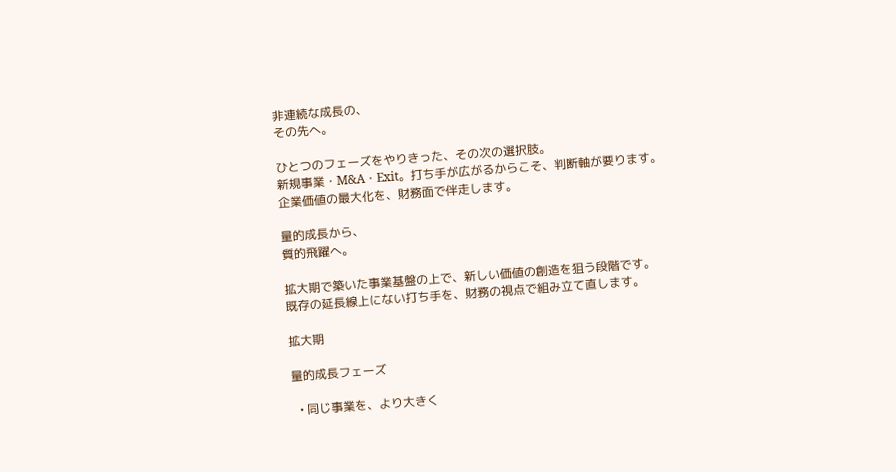非連続な成長の、
その先へ。

ひとつのフェーズをやりきった、その次の選択肢。
新規事業・M&A・Exit。打ち手が広がるからこそ、判断軸が要ります。
企業価値の最大化を、財務面で伴走します。

量的成長から、
質的飛躍へ。

拡大期で築いた事業基盤の上で、新しい価値の創造を狙う段階です。
既存の延長線上にない打ち手を、財務の視点で組み立て直します。

拡大期

量的成長フェーズ

  • 同じ事業を、より大きく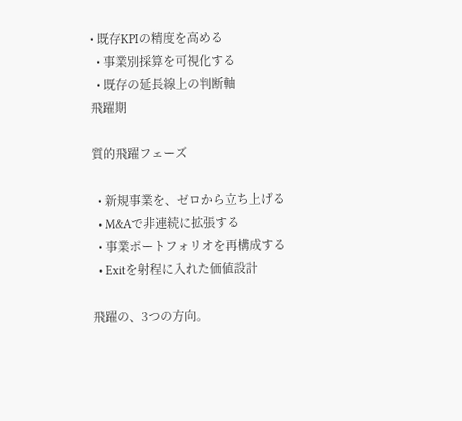• 既存KPIの精度を高める
  • 事業別採算を可視化する
  • 既存の延長線上の判断軸
飛躍期

質的飛躍フェーズ

  • 新規事業を、ゼロから立ち上げる
  • M&Aで非連続に拡張する
  • 事業ポートフォリオを再構成する
  • Exitを射程に入れた価値設計

飛躍の、3つの方向。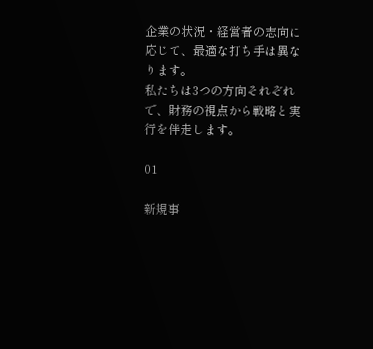企業の状況・経営者の志向に応じて、最適な打ち手は異なります。
私たちは3つの方向それぞれで、財務の視点から戦略と実行を伴走します。

01

新規事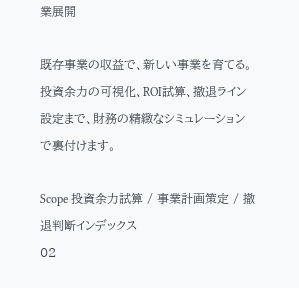業展開

既存事業の収益で、新しい事業を育てる。
投資余力の可視化、ROI試算、撤退ライン設定まで、財務の精緻なシミュレーションで裏付けます。

Scope 投資余力試算 / 事業計画策定 / 撤退判断インデックス
02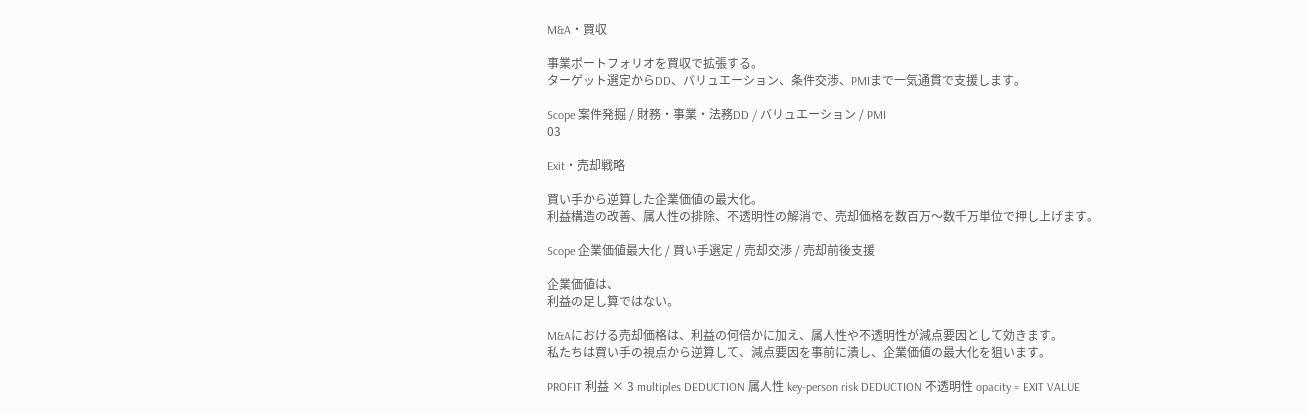M&A・買収

事業ポートフォリオを買収で拡張する。
ターゲット選定からDD、バリュエーション、条件交渉、PMIまで一気通貫で支援します。

Scope 案件発掘 / 財務・事業・法務DD / バリュエーション / PMI
03

Exit・売却戦略

買い手から逆算した企業価値の最大化。
利益構造の改善、属人性の排除、不透明性の解消で、売却価格を数百万〜数千万単位で押し上げます。

Scope 企業価値最大化 / 買い手選定 / 売却交渉 / 売却前後支援

企業価値は、
利益の足し算ではない。

M&Aにおける売却価格は、利益の何倍かに加え、属人性や不透明性が減点要因として効きます。
私たちは買い手の視点から逆算して、減点要因を事前に潰し、企業価値の最大化を狙います。

PROFIT 利益 × 3 multiples DEDUCTION 属人性 key-person risk DEDUCTION 不透明性 opacity = EXIT VALUE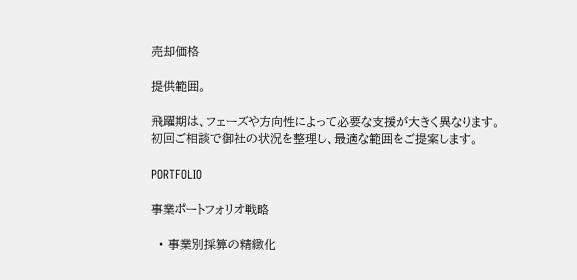売却価格

提供範囲。

飛躍期は、フェーズや方向性によって必要な支援が大きく異なります。
初回ご相談で御社の状況を整理し、最適な範囲をご提案します。

PORTFOLIO

事業ポートフォリオ戦略

  • 事業別採算の精緻化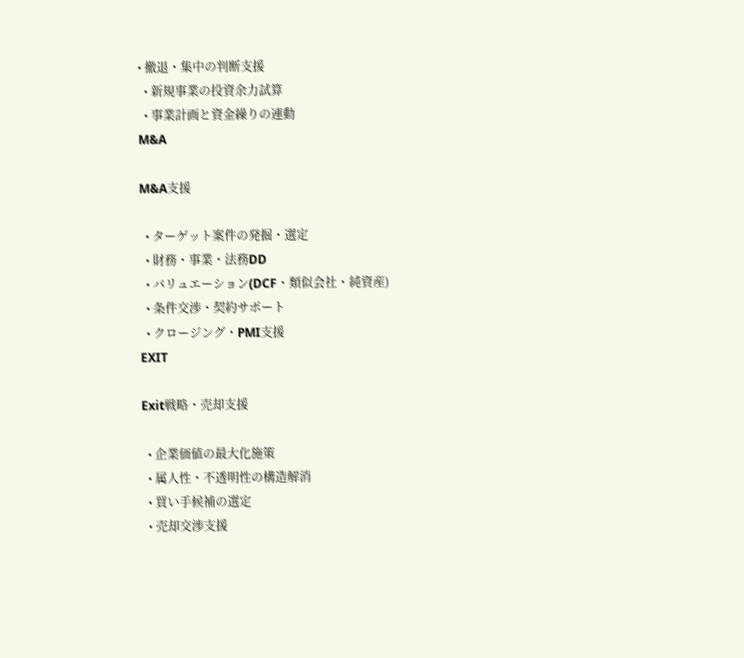• 撤退・集中の判断支援
  • 新規事業の投資余力試算
  • 事業計画と資金繰りの連動
M&A

M&A支援

  • ターゲット案件の発掘・選定
  • 財務・事業・法務DD
  • バリュエーション(DCF・類似会社・純資産)
  • 条件交渉・契約サポート
  • クロージング・PMI支援
EXIT

Exit戦略・売却支援

  • 企業価値の最大化施策
  • 属人性・不透明性の構造解消
  • 買い手候補の選定
  • 売却交渉支援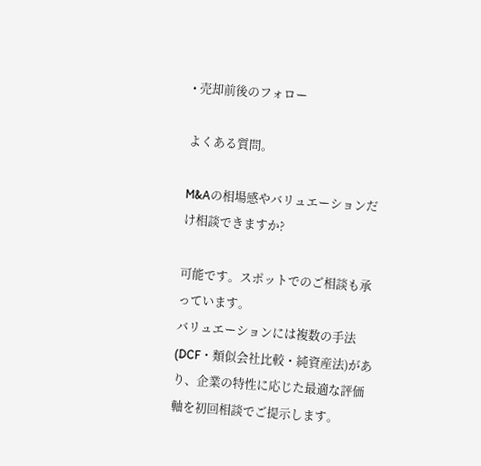• 売却前後のフォロー

よくある質問。

M&Aの相場感やバリュエーションだけ相談できますか?

可能です。スポットでのご相談も承っています。
バリュエーションには複数の手法(DCF・類似会社比較・純資産法)があり、企業の特性に応じた最適な評価軸を初回相談でご提示します。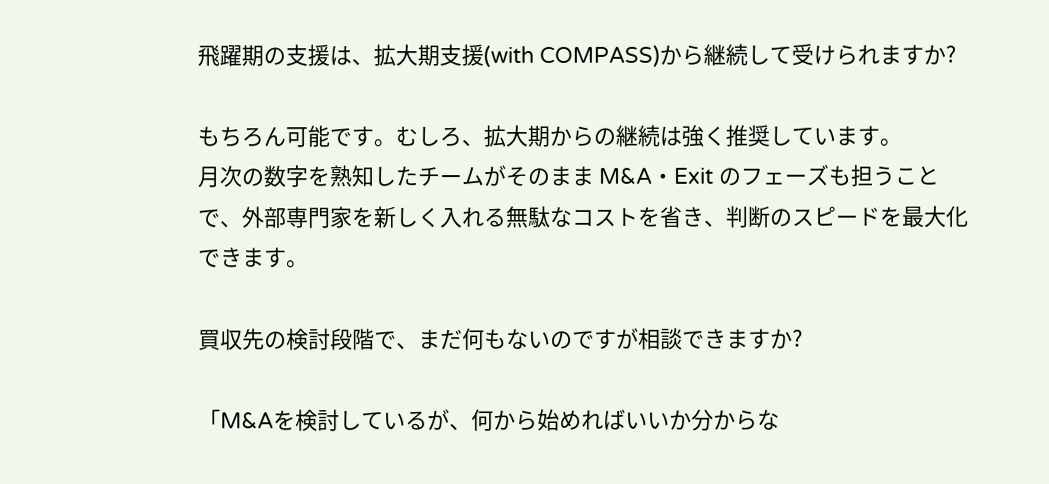飛躍期の支援は、拡大期支援(with COMPASS)から継続して受けられますか?

もちろん可能です。むしろ、拡大期からの継続は強く推奨しています。
月次の数字を熟知したチームがそのまま M&A・Exit のフェーズも担うことで、外部専門家を新しく入れる無駄なコストを省き、判断のスピードを最大化できます。

買収先の検討段階で、まだ何もないのですが相談できますか?

「M&Aを検討しているが、何から始めればいいか分からな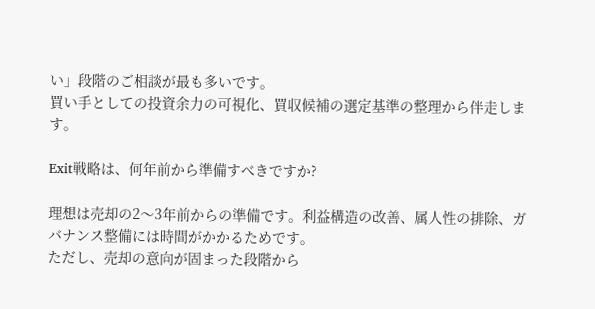い」段階のご相談が最も多いです。
買い手としての投資余力の可視化、買収候補の選定基準の整理から伴走します。

Exit戦略は、何年前から準備すべきですか?

理想は売却の2〜3年前からの準備です。利益構造の改善、属人性の排除、ガバナンス整備には時間がかかるためです。
ただし、売却の意向が固まった段階から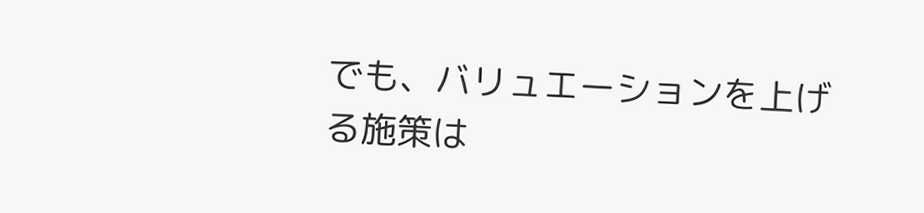でも、バリュエーションを上げる施策は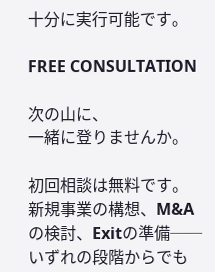十分に実行可能です。

FREE CONSULTATION

次の山に、
一緒に登りませんか。

初回相談は無料です。
新規事業の構想、M&Aの検討、Exitの準備──いずれの段階からでも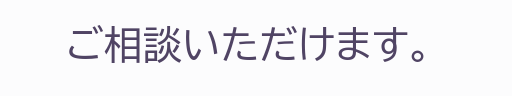ご相談いただけます。